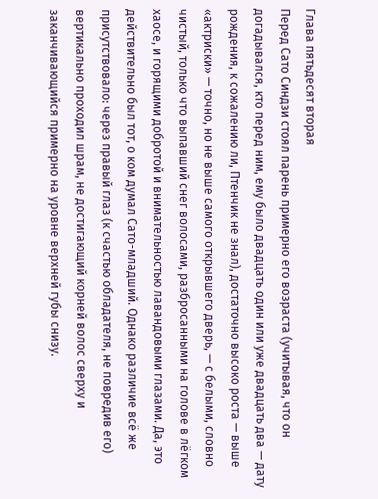Глава пятьдесят вторая
Перед Сато Синдзи стоял парень примерно его возраста (учитывая, что он догадывался, кто перед ним, ему было двадцать один или уже двадцать два — дату рождения, к сожалению ли, Птенчик не знал), достаточно высоко роста — выше «актриски» — точно, но не выше самого открывшего дверь, — с белыми, словно чистый, только что выпавший снег волосами, разбросанными на голове в лёгком хаосе, и горящими добротой и внимательностью лавандовыми глазами. Да, это действительно был тот, о ком думал Сато-младший. Однако различие всё же присутствовало: через правый глаз (к счастью обладателя, не повредив его) вертикально проходил шрам, не достигающий корней волос сверху и заканчивающийся примерно на уровне верхней губы снизу.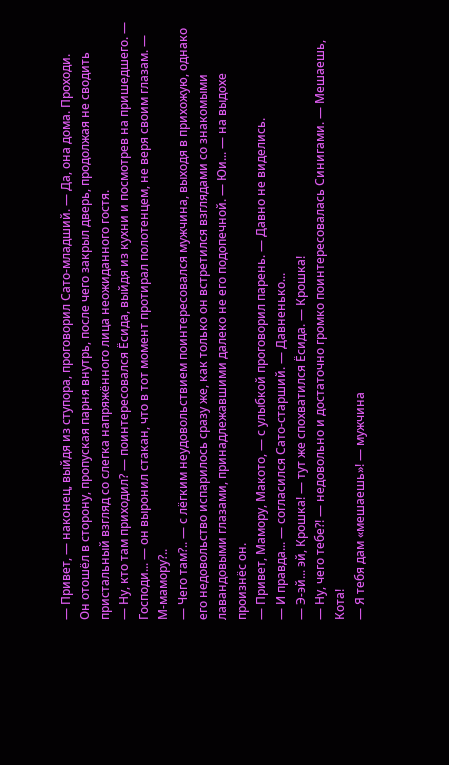— Привет, — наконец, выйдя из ступора, проговорил Сато-младший. — Да, она дома. Проходи.
Он отошёл в сторону, пропуская парня внутрь, после чего закрыл дверь, продолжая не сводить пристальный взгляд со слегка напряжённого лица неожиданного гостя.
— Ну, кто там приходил? — поинтересовался Ёсида, выйдя из кухни и посмотрев на пришедшего. — Господи... — он выронил стакан, что в тот момент протирал полотенцем, не веря своим глазам. — М-мамору?..
— Чего там?.. — с лёгким неудовольствием поинтересовался мужчина, выходя в прихожую, однако его недовольство испарилось сразу же, как только он встретился взглядами со знакомыми лавандовыми глазами, принадлежавшими далеко не его подопечной. — Юи... — на выдохе произнёс он.
— Привет, Мамору, Макото, — с улыбкой проговорил парень. — Давно не виделись.
— И правда... — согласился Сато-старший. — Давненько...
— Э-эй... эй, Крошка! — тут же спохватился Ёсида. — Крошка!
— Ну, чего тебе?! — недовольно и достаточно громко поинтересовалась Синигами. — Мешаешь, Кота!
— Я тебя дам «мешаешь»! — мужчина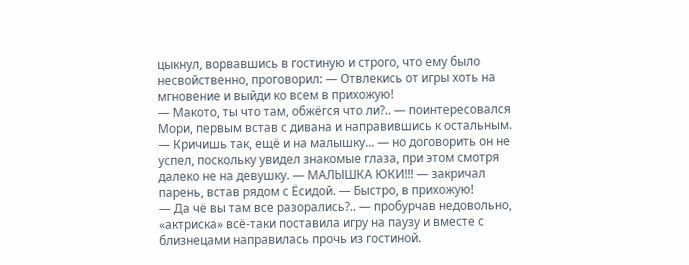цыкнул, ворвавшись в гостиную и строго, что ему было несвойственно, проговорил: — Отвлекись от игры хоть на мгновение и выйди ко всем в прихожую!
— Макото, ты что там, обжёгся что ли?.. — поинтересовался Мори, первым встав с дивана и направившись к остальным. — Кричишь так, ещё и на малышку... — но договорить он не успел, поскольку увидел знакомые глаза, при этом смотря далеко не на девушку. — МАЛЫШКА ЮКИ!!! — закричал парень, встав рядом с Ёсидой. — Быстро, в прихожую!
— Да чё вы там все разорались?.. — пробурчав недовольно, «актриска» всё-таки поставила игру на паузу и вместе с близнецами направилась прочь из гостиной.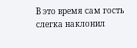В это время сам гость слегка наклонил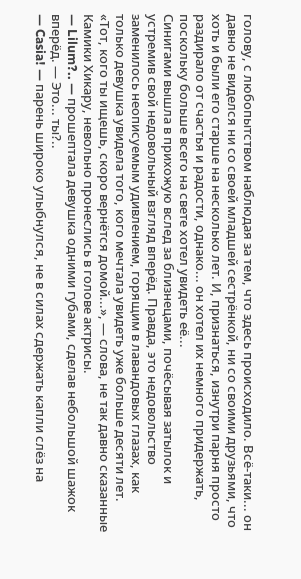голову, с любопытством наблюдая за тем, что здесь происходило. Всё-таки... он давно не виделся ни со своей младшей сестрёнкой, ни со своими друзьями, что хоть и были его старше на несколько лет. И, признаться, изнутри парня просто раздирало от счастья и радости, однако... он хотел их немного придержать, поскольку больше всего на свете хотел увидеть её...
Синигами вышла в прихожую вслед за близнецами, почёсывая затылок и устремив свой недовольный взгляд вперёд. Правда, это недовольство заменилось неописуемым удивлением, горящим в лавандовых глазах, как только девушка увидела того, кого мечтала увидеть уже больше десяти лет.
«Тот, кого ты ищешь, скоро вернётся домой...», — слова, не так давно сказанные Камики Хикару, невольно пронеслись в голове актрисы.
— Lilum?.. — прошептала девушка одними губами, сделав небольшой шажок вперёд. — Это... ты?..
— Casia! — парень широко улыбнулся, не в силах сдержать капли слёз на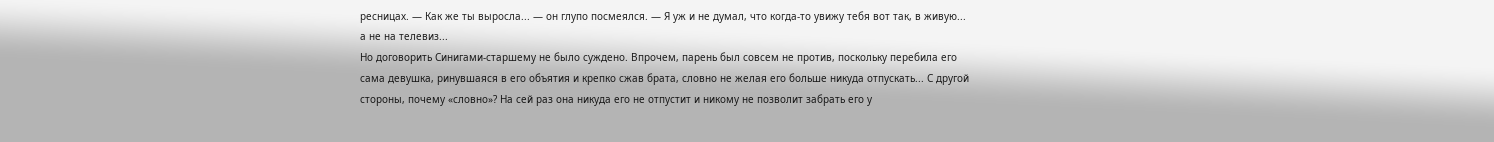ресницах. — Как же ты выросла... — он глупо посмеялся. — Я уж и не думал, что когда-то увижу тебя вот так, в живую... а не на телевиз...
Но договорить Синигами-старшему не было суждено. Впрочем, парень был совсем не против, поскольку перебила его сама девушка, ринувшаяся в его объятия и крепко сжав брата, словно не желая его больше никуда отпускать... С другой стороны, почему «словно»? На сей раз она никуда его не отпустит и никому не позволит забрать его у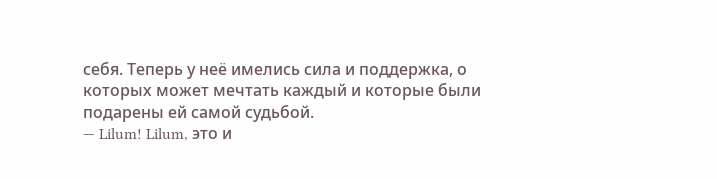себя. Теперь у неё имелись сила и поддержка, о которых может мечтать каждый и которые были подарены ей самой судьбой.
— Lilum! Lilum, это и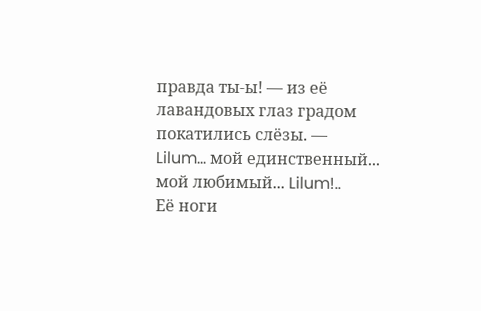правда ты-ы! — из её лавандовых глаз градом покатились слёзы. — Lilum... мой единственный... мой любимый... Lilum!..
Её ноги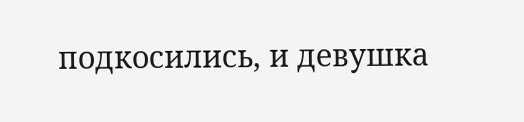подкосились, и девушка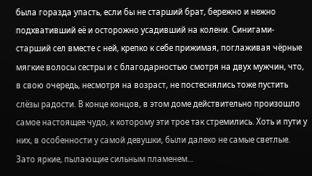была горазда упасть, если бы не старший брат, бережно и нежно подхвативший её и осторожно усадивший на колени. Синигами-старший сел вместе с ней, крепко к себе прижимая, поглаживая чёрные мягкие волосы сестры и с благодарностью смотря на двух мужчин, что, в свою очередь, несмотря на возраст, не постеснялись тоже пустить слёзы радости. В конце концов, в этом доме действительно произошло самое настоящее чудо, к которому эти трое так стремились. Хоть и пути у них, в особенности у самой девушки, были далеко не самые светлые. Зато яркие, пылающие сильным пламенем...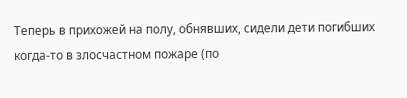Теперь в прихожей на полу, обнявших, сидели дети погибших когда-то в злосчастном пожаре (по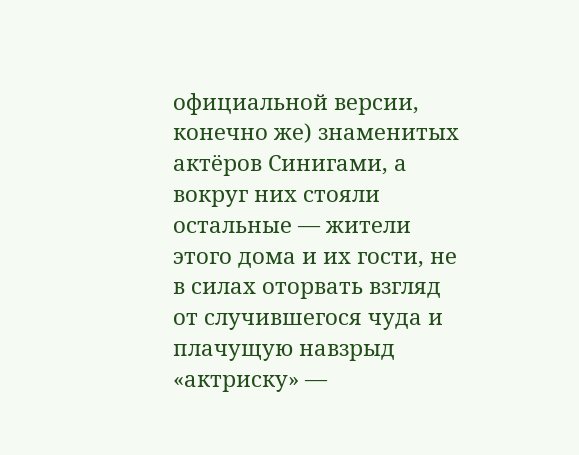официальной версии, конечно же) знаменитых актёров Синигами, а вокруг них стояли остальные — жители этого дома и их гости, не в силах оторвать взгляд от случившегося чуда и плачущую навзрыд «актриску» —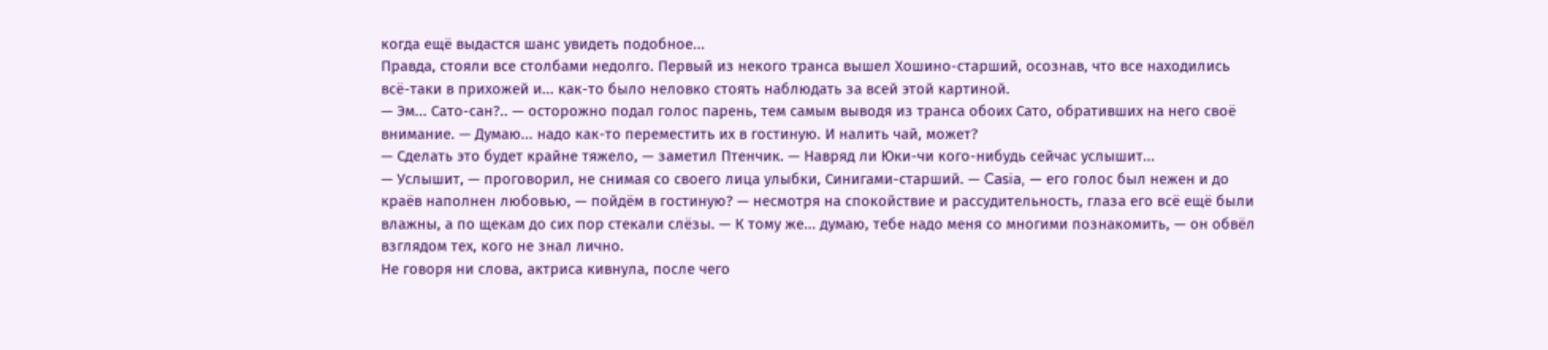когда ещё выдастся шанс увидеть подобное...
Правда, стояли все столбами недолго. Первый из некого транса вышел Хошино-старший, осознав, что все находились всё-таки в прихожей и... как-то было неловко стоять наблюдать за всей этой картиной.
— Эм... Сато-сан?.. — осторожно подал голос парень, тем самым выводя из транса обоих Сато, обративших на него своё внимание. — Думаю... надо как-то переместить их в гостиную. И налить чай, может?
— Сделать это будет крайне тяжело, — заметил Птенчик. — Навряд ли Юки-чи кого-нибудь сейчас услышит...
— Услышит, — проговорил, не снимая со своего лица улыбки, Синигами-старший. — Casia, — его голос был нежен и до краёв наполнен любовью, — пойдём в гостиную? — несмотря на спокойствие и рассудительность, глаза его всё ещё были влажны, а по щекам до сих пор стекали слёзы. — К тому же... думаю, тебе надо меня со многими познакомить, — он обвёл взглядом тех, кого не знал лично.
Не говоря ни слова, актриса кивнула, после чего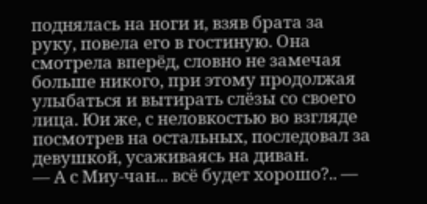поднялась на ноги и, взяв брата за руку, повела его в гостиную. Она смотрела вперёд, словно не замечая больше никого, при этому продолжая улыбаться и вытирать слёзы со своего лица. Юи же, с неловкостью во взгляде посмотрев на остальных, последовал за девушкой, усаживаясь на диван.
— А с Миу-чан... всё будет хорошо?.. —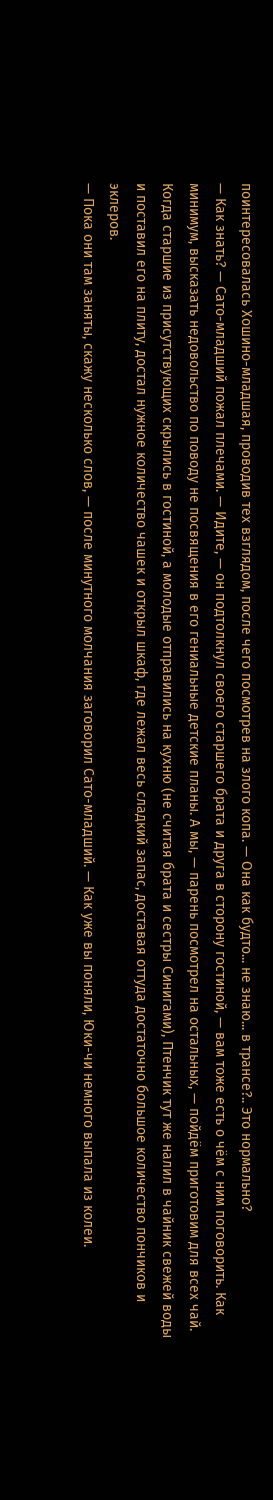поинтересовалась Хошино-младшая, проводив тех взглядом, после чего посмотрев на злого копа. — Она как будто... не знаю... в трансе?.. Это нормально?
— Как знать? — Сато-младший пожал плечами. — Идите, — он подтолкнул своего старшего брата и друга в сторону гостиной, — вам тоже есть о чём с ним поговорить. Как минимум, высказать недовольство по поводу не посвящения в его гениальные детские планы. А мы, — парень посмотрел на остальных, — пойдём приготовим для всех чай.
Когда старшие из присутствующих скрылись в гостиной, а молодые отправились на кухню (не считая брата и сестры Синигами), Птенчик тут же налил в чайник свежей воды и поставил его на плиту, достал нужное количество чашек и открыл шкаф, где лежал весь сладкий запас, доставая оттуда достаточно большое количество пончиков и эклеров.
— Пока они там заняты, скажу несколько слов, — после минутного молчания заговорил Сато-младший. — Как уже вы поняли, Юки-чи немного выпала из колеи.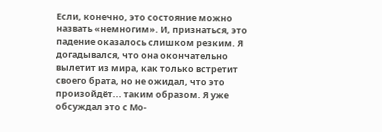Если, конечно, это состояние можно назвать «немногим». И, признаться, это падение оказалось слишком резким. Я догадывался, что она окончательно вылетит из мира, как только встретит своего брата, но не ожидал, что это произойдёт... таким образом. Я уже обсуждал это с Мо-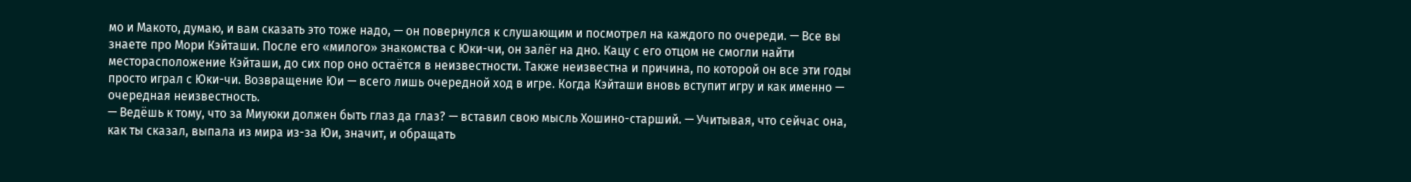мо и Макото, думаю, и вам сказать это тоже надо, — он повернулся к слушающим и посмотрел на каждого по очереди. — Все вы знаете про Мори Кэйташи. После его «милого» знакомства с Юки-чи, он залёг на дно. Кацу с его отцом не смогли найти месторасположение Кэйташи, до сих пор оно остаётся в неизвестности. Также неизвестна и причина, по которой он все эти годы просто играл с Юки-чи. Возвращение Юи — всего лишь очередной ход в игре. Когда Кэйташи вновь вступит игру и как именно — очередная неизвестность.
— Ведёшь к тому, что за Миуюки должен быть глаз да глаз? — вставил свою мысль Хошино-старший. — Учитывая, что сейчас она, как ты сказал, выпала из мира из-за Юи, значит, и обращать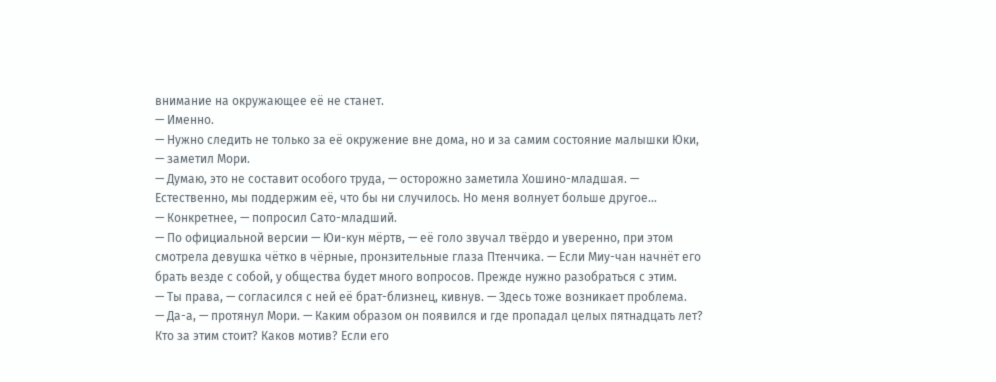внимание на окружающее её не станет.
— Именно.
— Нужно следить не только за её окружение вне дома, но и за самим состояние малышки Юки, — заметил Мори.
— Думаю, это не составит особого труда, — осторожно заметила Хошино-младшая. — Естественно, мы поддержим её, что бы ни случилось. Но меня волнует больше другое...
— Конкретнее, — попросил Сато-младший.
— По официальной версии — Юи-кун мёртв, — её голо звучал твёрдо и уверенно, при этом смотрела девушка чётко в чёрные, пронзительные глаза Птенчика. — Если Миу-чан начнёт его брать везде с собой, у общества будет много вопросов. Прежде нужно разобраться с этим.
— Ты права, — согласился с ней её брат-близнец, кивнув. — Здесь тоже возникает проблема.
— Да-а, — протянул Мори. — Каким образом он появился и где пропадал целых пятнадцать лет? Кто за этим стоит? Каков мотив? Если его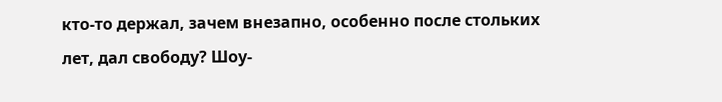кто-то держал, зачем внезапно, особенно после стольких лет, дал свободу? Шоу-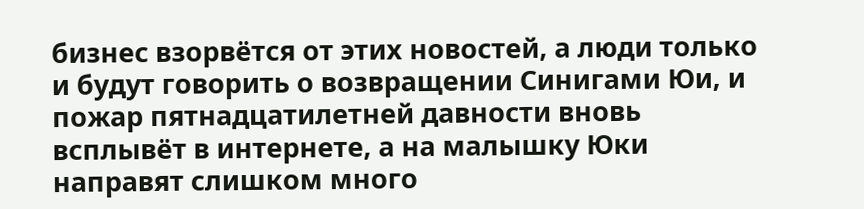бизнес взорвётся от этих новостей, а люди только и будут говорить о возвращении Синигами Юи, и пожар пятнадцатилетней давности вновь всплывёт в интернете, а на малышку Юки направят слишком много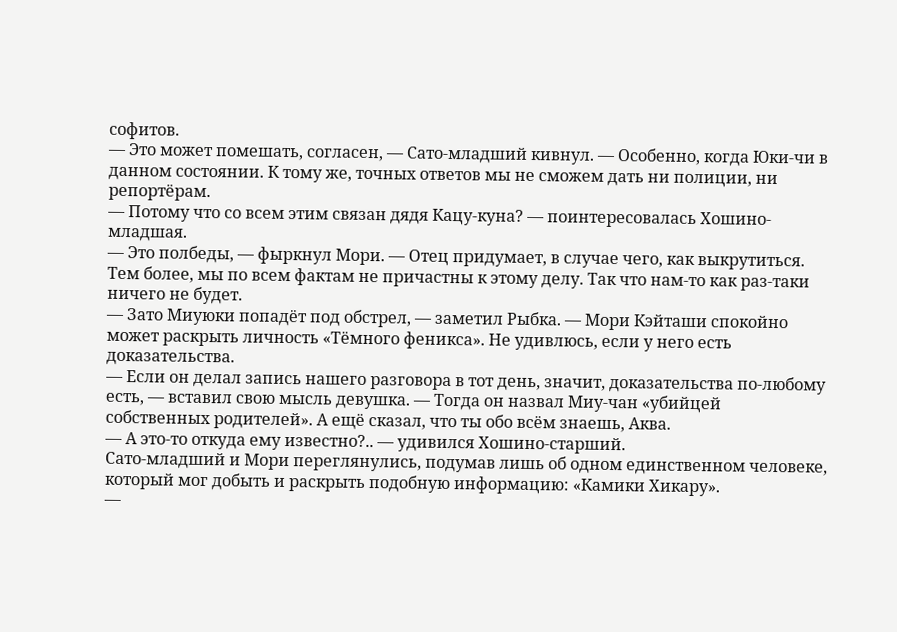софитов.
— Это может помешать, согласен, — Сато-младший кивнул. — Особенно, когда Юки-чи в данном состоянии. К тому же, точных ответов мы не сможем дать ни полиции, ни репортёрам.
— Потому что со всем этим связан дядя Кацу-куна? — поинтересовалась Хошино-младшая.
— Это полбеды, — фыркнул Мори. — Отец придумает, в случае чего, как выкрутиться. Тем более, мы по всем фактам не причастны к этому делу. Так что нам-то как раз-таки ничего не будет.
— Зато Миуюки попадёт под обстрел, — заметил Рыбка. — Мори Кэйташи спокойно может раскрыть личность «Тёмного феникса». Не удивлюсь, если у него есть доказательства.
— Если он делал запись нашего разговора в тот день, значит, доказательства по-любому есть, — вставил свою мысль девушка. — Тогда он назвал Миу-чан «убийцей собственных родителей». А ещё сказал, что ты обо всём знаешь, Аква.
— А это-то откуда ему известно?.. — удивился Хошино-старший.
Сато-младший и Мори переглянулись, подумав лишь об одном единственном человеке, который мог добыть и раскрыть подобную информацию: «Камики Хикару».
—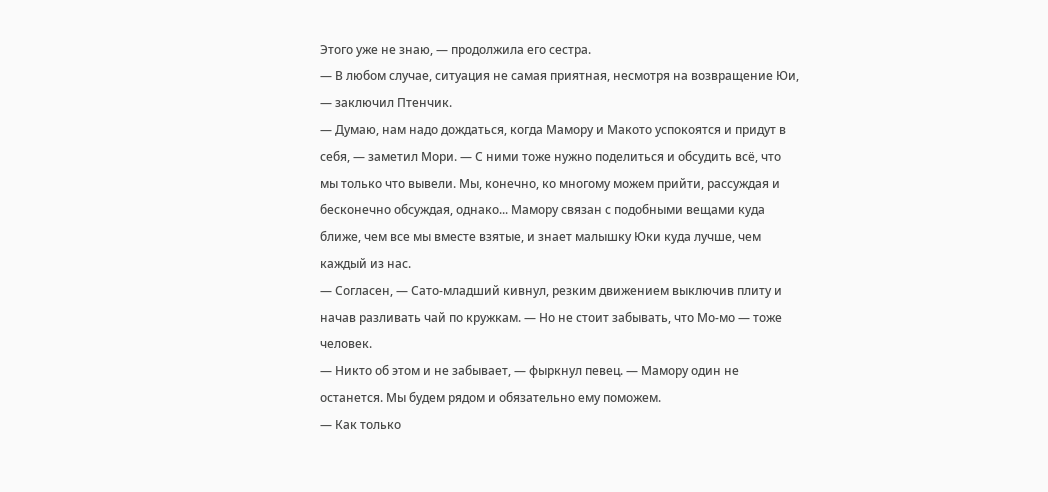Этого уже не знаю, — продолжила его сестра.
— В любом случае, ситуация не самая приятная, несмотря на возвращение Юи, — заключил Птенчик.
— Думаю, нам надо дождаться, когда Мамору и Макото успокоятся и придут в себя, — заметил Мори. — С ними тоже нужно поделиться и обсудить всё, что мы только что вывели. Мы, конечно, ко многому можем прийти, рассуждая и бесконечно обсуждая, однако... Мамору связан с подобными вещами куда ближе, чем все мы вместе взятые, и знает малышку Юки куда лучше, чем каждый из нас.
— Согласен, — Сато-младший кивнул, резким движением выключив плиту и начав разливать чай по кружкам. — Но не стоит забывать, что Мо-мо — тоже человек.
— Никто об этом и не забывает, — фыркнул певец. — Мамору один не останется. Мы будем рядом и обязательно ему поможем.
— Как только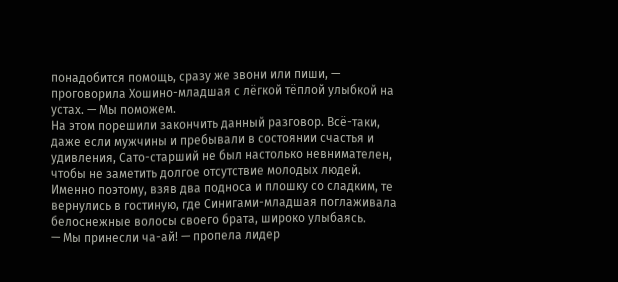понадобится помощь, сразу же звони или пиши, — проговорила Хошино-младшая с лёгкой тёплой улыбкой на устах. — Мы поможем.
На этом порешили закончить данный разговор. Всё-таки, даже если мужчины и пребывали в состоянии счастья и удивления, Сато-старший не был настолько невнимателен, чтобы не заметить долгое отсутствие молодых людей. Именно поэтому, взяв два подноса и плошку со сладким, те вернулись в гостиную, где Синигами-младшая поглаживала белоснежные волосы своего брата, широко улыбаясь.
— Мы принесли ча-ай! — пропела лидер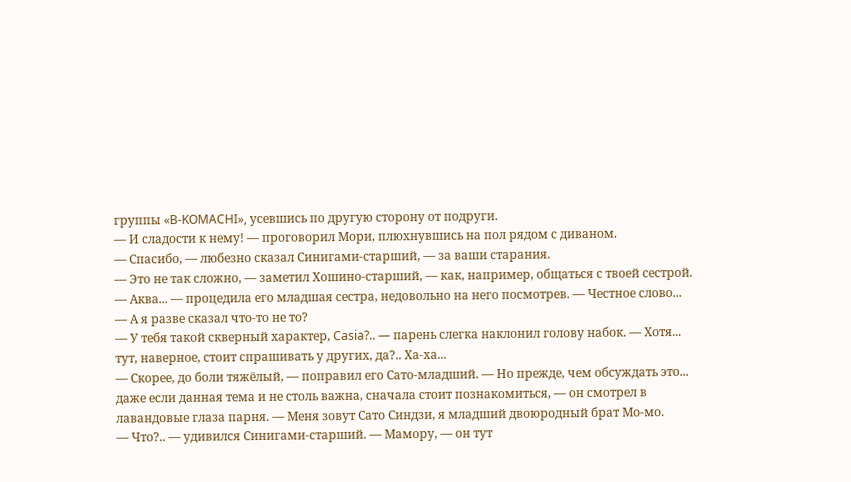группы «B-KOMACHI», усевшись по другую сторону от подруги.
— И сладости к нему! — проговорил Мори, плюхнувшись на пол рядом с диваном.
— Спасибо, — любезно сказал Синигами-старший, — за ваши старания.
— Это не так сложно, — заметил Хошино-старший, — как, например, общаться с твоей сестрой.
— Аква... — процедила его младшая сестра, недовольно на него посмотрев. — Честное слово...
— А я разве сказал что-то не то?
— У тебя такой скверный характер, Casia?.. — парень слегка наклонил голову набок. — Хотя... тут, наверное, стоит спрашивать у других, да?.. Ха-ха...
— Скорее, до боли тяжёлый, — поправил его Сато-младший. — Но прежде, чем обсуждать это... даже если данная тема и не столь важна, сначала стоит познакомиться, — он смотрел в лавандовые глаза парня. — Меня зовут Сато Синдзи, я младший двоюродный брат Мо-мо.
— Что?.. — удивился Синигами-старший. — Мамору, — он тут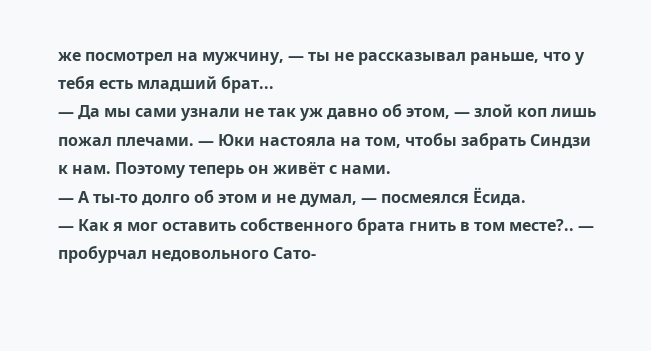же посмотрел на мужчину, — ты не рассказывал раньше, что у тебя есть младший брат...
— Да мы сами узнали не так уж давно об этом, — злой коп лишь пожал плечами. — Юки настояла на том, чтобы забрать Синдзи к нам. Поэтому теперь он живёт с нами.
— А ты-то долго об этом и не думал, — посмеялся Ёсида.
— Как я мог оставить собственного брата гнить в том месте?.. — пробурчал недовольного Сато-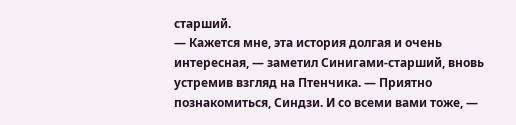старший.
— Кажется мне, эта история долгая и очень интересная, — заметил Синигами-старший, вновь устремив взгляд на Птенчика. — Приятно познакомиться, Синдзи. И со всеми вами тоже, —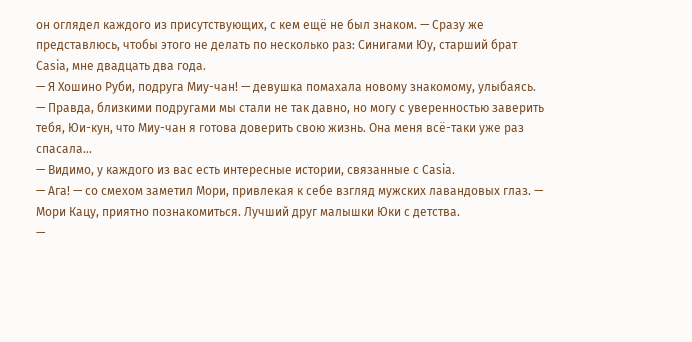он оглядел каждого из присутствующих, с кем ещё не был знаком. — Сразу же представлюсь, чтобы этого не делать по несколько раз: Синигами Юу, старший брат Casia, мне двадцать два года.
— Я Хошино Руби, подруга Миу-чан! — девушка помахала новому знакомому, улыбаясь. — Правда, близкими подругами мы стали не так давно, но могу с уверенностью заверить тебя, Юи-кун, что Миу-чан я готова доверить свою жизнь. Она меня всё-таки уже раз спасала...
— Видимо, у каждого из вас есть интересные истории, связанные с Casia.
— Ага! — со смехом заметил Мори, привлекая к себе взгляд мужских лавандовых глаз. — Мори Кацу, приятно познакомиться. Лучший друг малышки Юки с детства.
—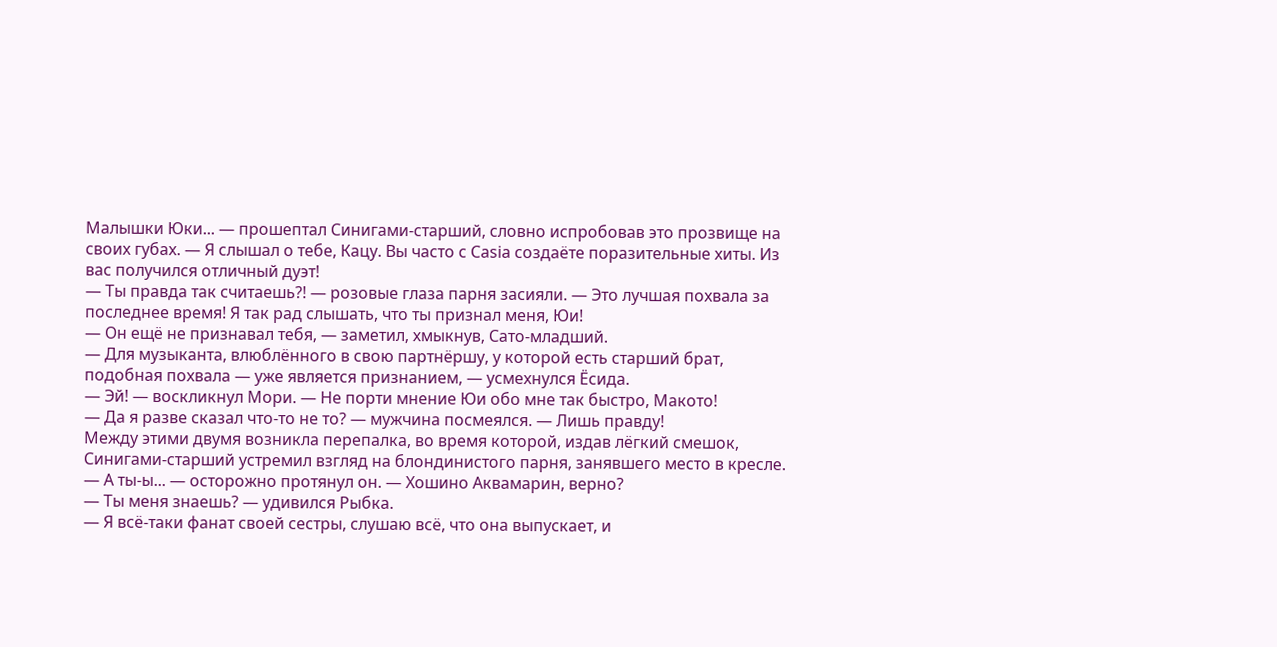Малышки Юки... — прошептал Синигами-старший, словно испробовав это прозвище на своих губах. — Я слышал о тебе, Кацу. Вы часто с Casia создаёте поразительные хиты. Из вас получился отличный дуэт!
— Ты правда так считаешь?! — розовые глаза парня засияли. — Это лучшая похвала за последнее время! Я так рад слышать, что ты признал меня, Юи!
— Он ещё не признавал тебя, — заметил, хмыкнув, Сато-младший.
— Для музыканта, влюблённого в свою партнёршу, у которой есть старший брат, подобная похвала — уже является признанием, — усмехнулся Ёсида.
— Эй! — воскликнул Мори. — Не порти мнение Юи обо мне так быстро, Макото!
— Да я разве сказал что-то не то? — мужчина посмеялся. — Лишь правду!
Между этими двумя возникла перепалка, во время которой, издав лёгкий смешок, Синигами-старший устремил взгляд на блондинистого парня, занявшего место в кресле.
— А ты-ы... — осторожно протянул он. — Хошино Аквамарин, верно?
— Ты меня знаешь? — удивился Рыбка.
— Я всё-таки фанат своей сестры, слушаю всё, что она выпускает, и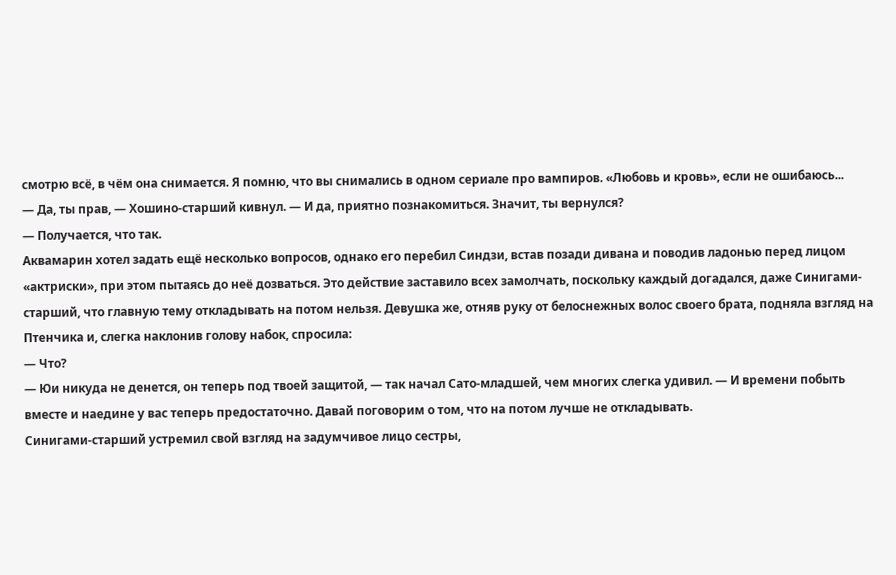смотрю всё, в чём она снимается. Я помню, что вы снимались в одном сериале про вампиров. «Любовь и кровь», если не ошибаюсь...
— Да, ты прав, — Хошино-старший кивнул. — И да, приятно познакомиться. Значит, ты вернулся?
— Получается, что так.
Аквамарин хотел задать ещё несколько вопросов, однако его перебил Синдзи, встав позади дивана и поводив ладонью перед лицом «актриски», при этом пытаясь до неё дозваться. Это действие заставило всех замолчать, поскольку каждый догадался, даже Синигами-старший, что главную тему откладывать на потом нельзя. Девушка же, отняв руку от белоснежных волос своего брата, подняла взгляд на Птенчика и, слегка наклонив голову набок, спросила:
— Что?
— Юи никуда не денется, он теперь под твоей защитой, — так начал Сато-младшей, чем многих слегка удивил. — И времени побыть вместе и наедине у вас теперь предостаточно. Давай поговорим о том, что на потом лучше не откладывать.
Синигами-старший устремил свой взгляд на задумчивое лицо сестры,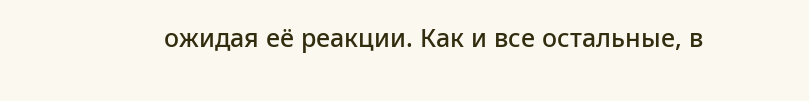ожидая её реакции. Как и все остальные, в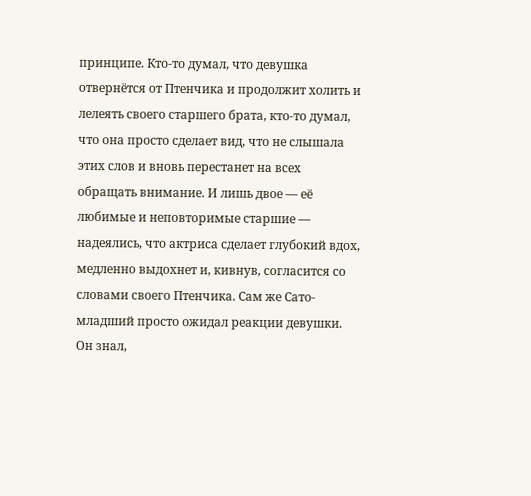принципе. Кто-то думал, что девушка отвернётся от Птенчика и продолжит холить и лелеять своего старшего брата, кто-то думал, что она просто сделает вид, что не слышала этих слов и вновь перестанет на всех обращать внимание. И лишь двое — её любимые и неповторимые старшие — надеялись, что актриса сделает глубокий вдох, медленно выдохнет и, кивнув, согласится со словами своего Птенчика. Сам же Сато-младший просто ожидал реакции девушки. Он знал,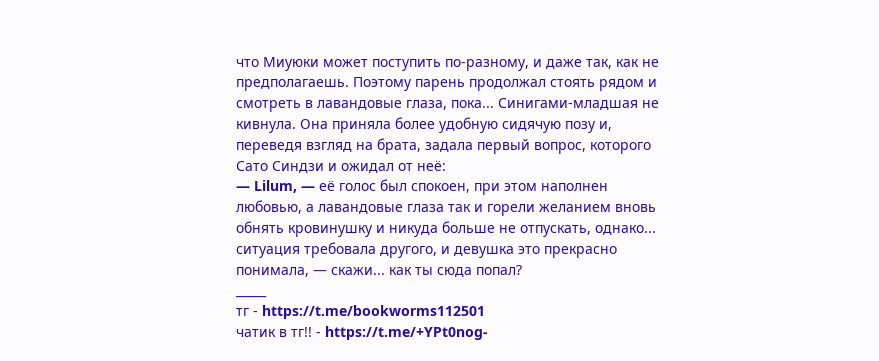что Миуюки может поступить по-разному, и даже так, как не предполагаешь. Поэтому парень продолжал стоять рядом и смотреть в лавандовые глаза, пока... Синигами-младшая не кивнула. Она приняла более удобную сидячую позу и, переведя взгляд на брата, задала первый вопрос, которого Сато Синдзи и ожидал от неё:
— Lilum, — её голос был спокоен, при этом наполнен любовью, а лавандовые глаза так и горели желанием вновь обнять кровинушку и никуда больше не отпускать, однако... ситуация требовала другого, и девушка это прекрасно понимала, — скажи... как ты сюда попал?
_____
тг - https://t.me/bookworms112501
чатик в тг!! - https://t.me/+YPt0nog-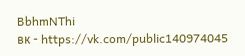BbhmNThi
вк - https://vk.com/public140974045